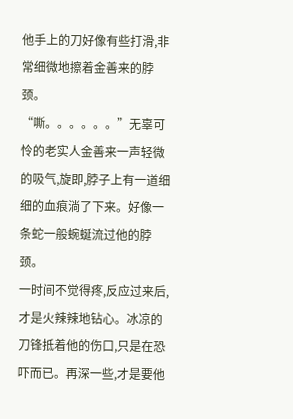他手上的刀好像有些打滑,非常细微地擦着金善来的脖颈。
“嘶。。。。。。”无辜可怜的老实人金善来一声轻微的吸气,旋即,脖子上有一道细细的血痕淌了下来。好像一条蛇一般蜿蜒流过他的脖颈。
一时间不觉得疼,反应过来后,才是火辣辣地钻心。冰凉的刀锋抵着他的伤口,只是在恐吓而已。再深一些,才是要他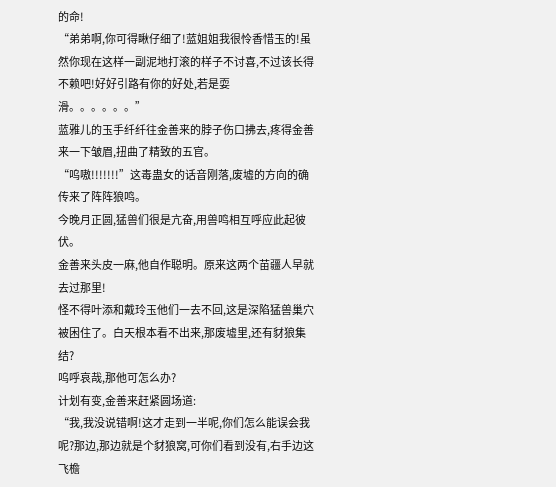的命!
“弟弟啊,你可得瞅仔细了!蓝姐姐我很怜香惜玉的!虽然你现在这样一副泥地打滚的样子不讨喜,不过该长得不赖吧!好好引路有你的好处,若是耍滑。。。。。。”
蓝雅儿的玉手纤纤往金善来的脖子伤口拂去,疼得金善来一下皱眉,扭曲了精致的五官。
“呜嗷!!!!!!!”这毒蛊女的话音刚落,废墟的方向的确传来了阵阵狼鸣。
今晚月正圆,猛兽们很是亢奋,用兽鸣相互呼应此起彼伏。
金善来头皮一麻,他自作聪明。原来这两个苗疆人早就去过那里!
怪不得叶添和戴玲玉他们一去不回,这是深陷猛兽巢穴被困住了。白天根本看不出来,那废墟里,还有豺狼集结?
呜呼哀哉,那他可怎么办?
计划有变,金善来赶紧圆场道:
“我,我没说错啊!这才走到一半呢,你们怎么能误会我呢?那边,那边就是个豺狼窝,可你们看到没有,右手边这飞檐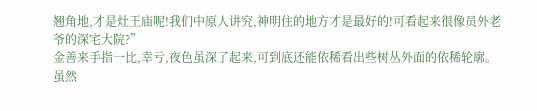翘角地,才是灶王庙呢!我们中原人讲究,神明住的地方才是最好的!可看起来很像员外老爷的深宅大院?”
金善来手指一比,幸亏,夜色虽深了起来,可到底还能依稀看出些树丛外面的依稀轮廓。
虽然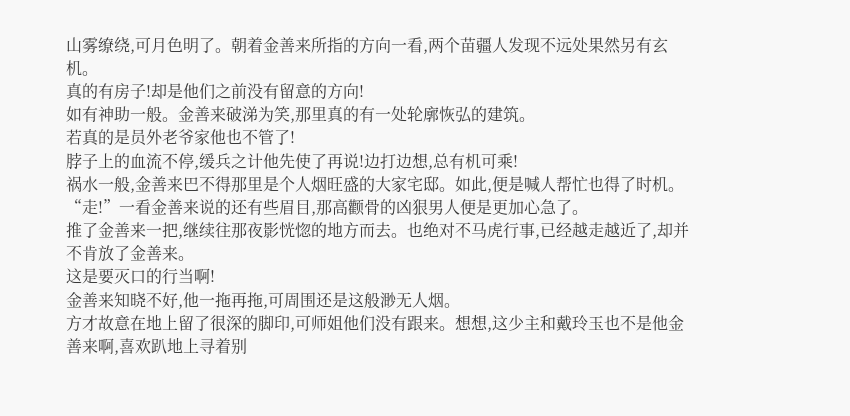山雾缭绕,可月色明了。朝着金善来所指的方向一看,两个苗疆人发现不远处果然另有玄机。
真的有房子!却是他们之前没有留意的方向!
如有神助一般。金善来破涕为笑,那里真的有一处轮廓恢弘的建筑。
若真的是员外老爷家他也不管了!
脖子上的血流不停,缓兵之计他先使了再说!边打边想,总有机可乘!
祸水一般,金善来巴不得那里是个人烟旺盛的大家宅邸。如此,便是喊人帮忙也得了时机。
“走!”一看金善来说的还有些眉目,那高颧骨的凶狠男人便是更加心急了。
推了金善来一把,继续往那夜影恍惚的地方而去。也绝对不马虎行事,已经越走越近了,却并不肯放了金善来。
这是要灭口的行当啊!
金善来知晓不好,他一拖再拖,可周围还是这般渺无人烟。
方才故意在地上留了很深的脚印,可师姐他们没有跟来。想想,这少主和戴玲玉也不是他金善来啊,喜欢趴地上寻着别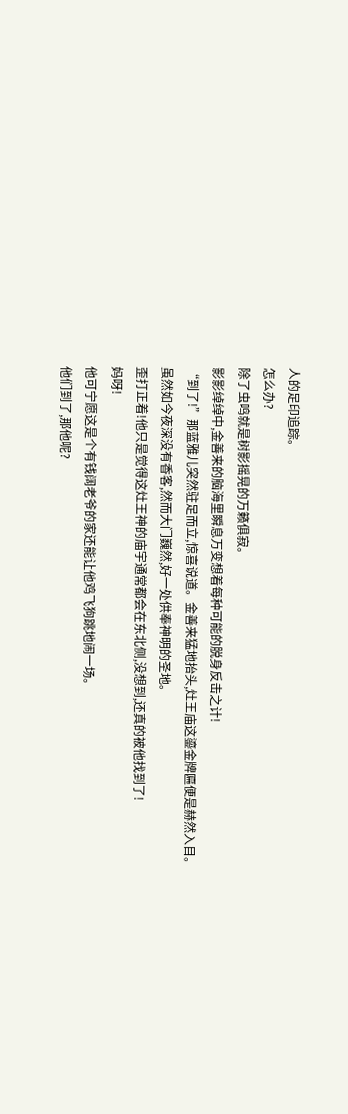人的足印追踪。
怎么办?
除了虫鸣就是树影摇晃的万籁俱寂。
影影绰绰中,金善来的脑海里瞬息万变想着每种可能的脱身反击之计!
“到了!”那蓝雅儿突然驻足而立,惊喜说道。金善来猛地抬头,灶王庙这鎏金牌匾便是赫然入目。
虽然如今夜深没有香客,然而大门巍然,好一处供奉神明的圣地。
歪打正着!他只是觉得这灶王神的庙宇通常都会在东北侧,没想到,还真的被他找到了!
妈呀!
他可宁愿这是个有钱阔老爷的家还能让他鸡飞狗跳地闹一场。
他们到了,那他呢?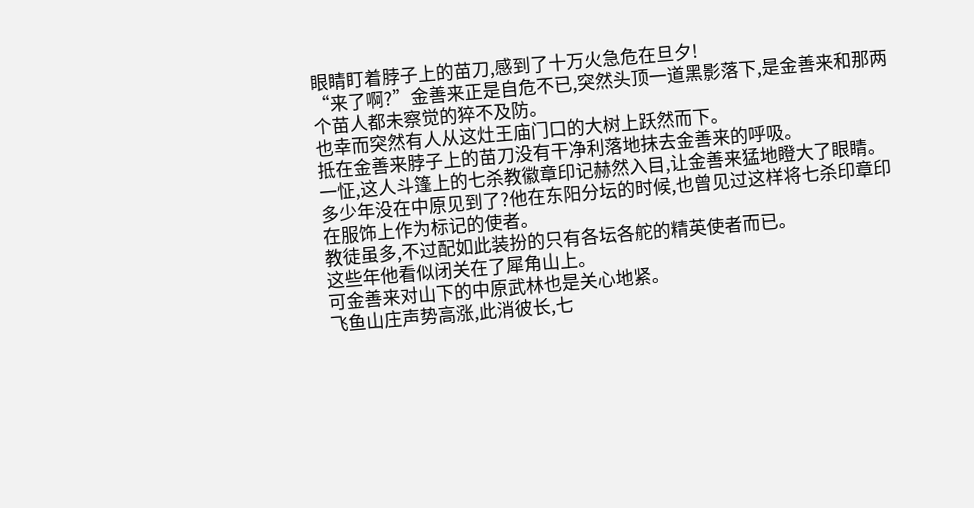眼睛盯着脖子上的苗刀,感到了十万火急危在旦夕!
“来了啊?”金善来正是自危不已,突然头顶一道黑影落下,是金善来和那两个苗人都未察觉的猝不及防。
也幸而突然有人从这灶王庙门口的大树上跃然而下。
抵在金善来脖子上的苗刀没有干净利落地抹去金善来的呼吸。
一怔,这人斗篷上的七杀教徽章印记赫然入目,让金善来猛地瞪大了眼睛。
多少年没在中原见到了?他在东阳分坛的时候,也曾见过这样将七杀印章印在服饰上作为标记的使者。
教徒虽多,不过配如此装扮的只有各坛各舵的精英使者而已。
这些年他看似闭关在了犀角山上。
可金善来对山下的中原武林也是关心地紧。
飞鱼山庄声势高涨,此消彼长,七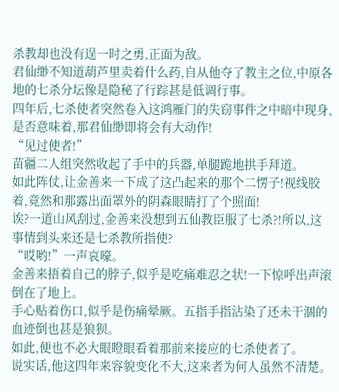杀教却也没有逞一时之勇,正面为敌。
君仙缈不知道葫芦里卖着什么药,自从他夺了教主之位,中原各地的七杀分坛像是隐秘了行踪甚是低调行事。
四年后,七杀使者突然卷入这鸿雁门的失窃事件之中暗中现身,是否意味着,那君仙缈即将会有大动作!
“见过使者!”
苗疆二人组突然收起了手中的兵器,单腿跪地拱手拜道。
如此阵仗,让金善来一下成了这凸起来的那个二愣子!视线胶着,竟然和那露出面罩外的阴森眼睛打了个照面!
诶?一道山风刮过,金善来没想到五仙教臣服了七杀?!所以,这事情到头来还是七杀教所指使?
“哎哟!”一声哀嚎。
金善来捂着自己的脖子,似乎是吃痛难忍之状!一下惊呼出声滚倒在了地上。
手心贴着伤口,似乎是伤痛晕厥。五指手指沾染了还未干涸的血迹倒也甚是狼狈。
如此,便也不必大眼瞪眼看着那前来接应的七杀使者了。
说实话,他这四年来容貌变化不大,这来者为何人虽然不清楚。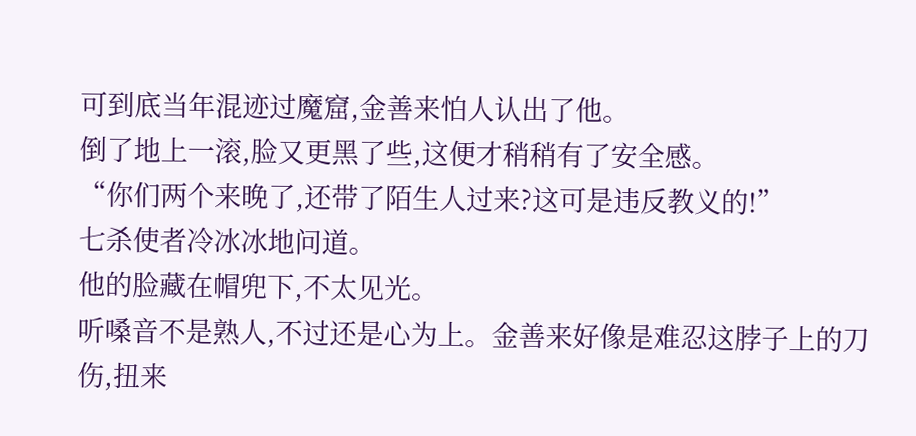可到底当年混迹过魔窟,金善来怕人认出了他。
倒了地上一滚,脸又更黑了些,这便才稍稍有了安全感。
“你们两个来晚了,还带了陌生人过来?这可是违反教义的!”
七杀使者冷冰冰地问道。
他的脸藏在帽兜下,不太见光。
听嗓音不是熟人,不过还是心为上。金善来好像是难忍这脖子上的刀伤,扭来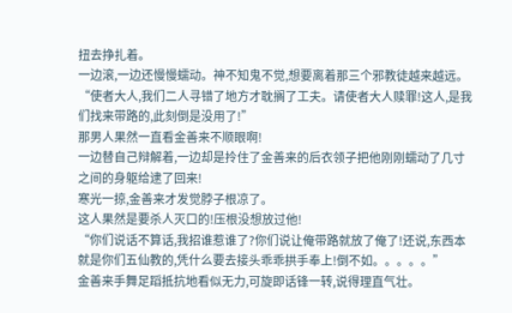扭去挣扎着。
一边滚,一边还慢慢蠕动。神不知鬼不觉,想要离着那三个邪教徒越来越远。
“使者大人,我们二人寻错了地方才耽搁了工夫。请使者大人赎罪!这人,是我们找来带路的,此刻倒是没用了!”
那男人果然一直看金善来不顺眼啊!
一边替自己辩解着,一边却是拎住了金善来的后衣领子把他刚刚蠕动了几寸之间的身躯给逮了回来!
寒光一掠,金善来才发觉脖子根凉了。
这人果然是要杀人灭口的!压根没想放过他!
“你们说话不算话,我招谁惹谁了?你们说让俺带路就放了俺了!还说,东西本就是你们五仙教的,凭什么要去接头乖乖拱手奉上!倒不如。。。。。”
金善来手舞足蹈抵抗地看似无力,可旋即话锋一转,说得理直气壮。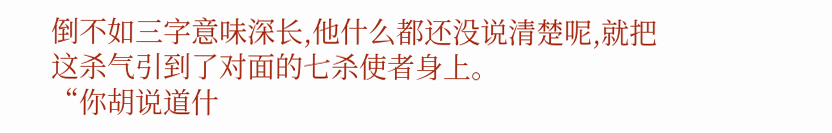倒不如三字意味深长,他什么都还没说清楚呢,就把这杀气引到了对面的七杀使者身上。
“你胡说道什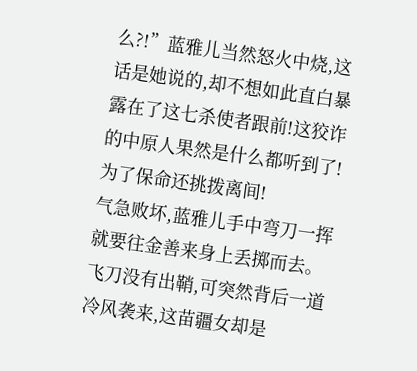么?!”蓝雅儿当然怒火中烧,这话是她说的,却不想如此直白暴露在了这七杀使者跟前!这狡诈的中原人果然是什么都听到了!为了保命还挑拨离间!
气急败坏,蓝雅儿手中弯刀一挥就要往金善来身上丢掷而去。
飞刀没有出鞘,可突然背后一道冷风袭来,这苗疆女却是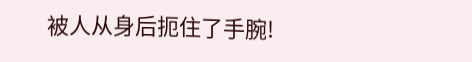被人从身后扼住了手腕!